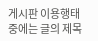게시판 이용행태 중에는 글의 제목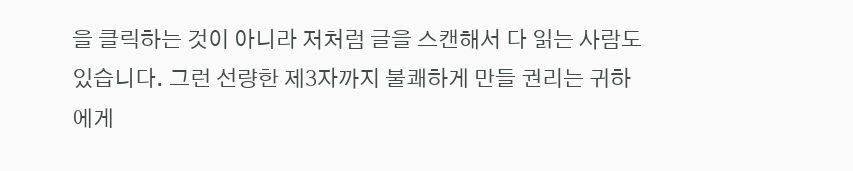을 클릭하는 것이 아니라 저처럼 글을 스캔해서 다 읽는 사람도 있습니다. 그런 선량한 제3자까지 불쾌하게 만들 권리는 귀하에게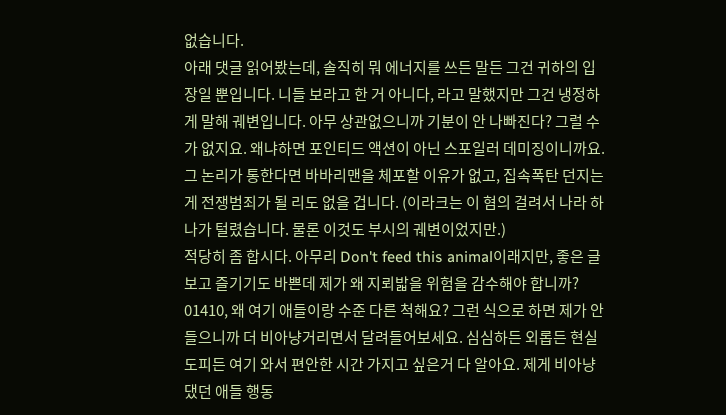없습니다.
아래 댓글 읽어봤는데, 솔직히 뭐 에너지를 쓰든 말든 그건 귀하의 입장일 뿐입니다. 니들 보라고 한 거 아니다, 라고 말했지만 그건 냉정하게 말해 궤변입니다. 아무 상관없으니까 기분이 안 나빠진다? 그럴 수가 없지요. 왜냐하면 포인티드 액션이 아닌 스포일러 데미징이니까요. 그 논리가 통한다면 바바리맨을 체포할 이유가 없고, 집속폭탄 던지는 게 전쟁범죄가 될 리도 없을 겁니다. (이라크는 이 혐의 걸려서 나라 하나가 털렸습니다. 물론 이것도 부시의 궤변이었지만.)
적당히 좀 합시다. 아무리 Don't feed this animal이래지만, 좋은 글 보고 즐기기도 바쁜데 제가 왜 지뢰밟을 위험을 감수해야 합니까?
01410, 왜 여기 애들이랑 수준 다른 척해요? 그런 식으로 하면 제가 안 들으니까 더 비아냥거리면서 달려들어보세요. 심심하든 외롭든 현실도피든 여기 와서 편안한 시간 가지고 싶은거 다 알아요. 제게 비아냥댔던 애들 행동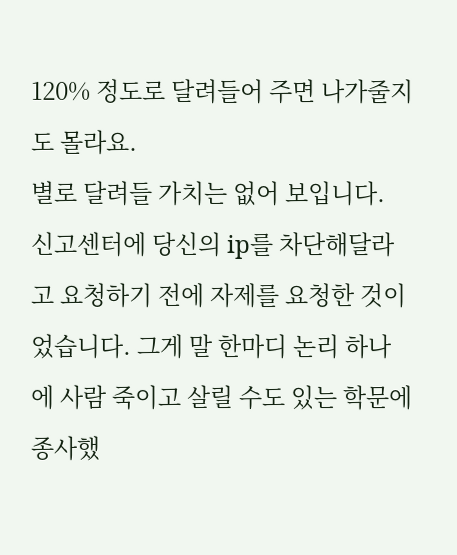120% 정도로 달려들어 주면 나가줄지도 몰라요.
별로 달려들 가치는 없어 보입니다. 신고센터에 당신의 ip를 차단해달라고 요청하기 전에 자제를 요청한 것이었습니다. 그게 말 한마디 논리 하나에 사람 죽이고 살릴 수도 있는 학문에 종사했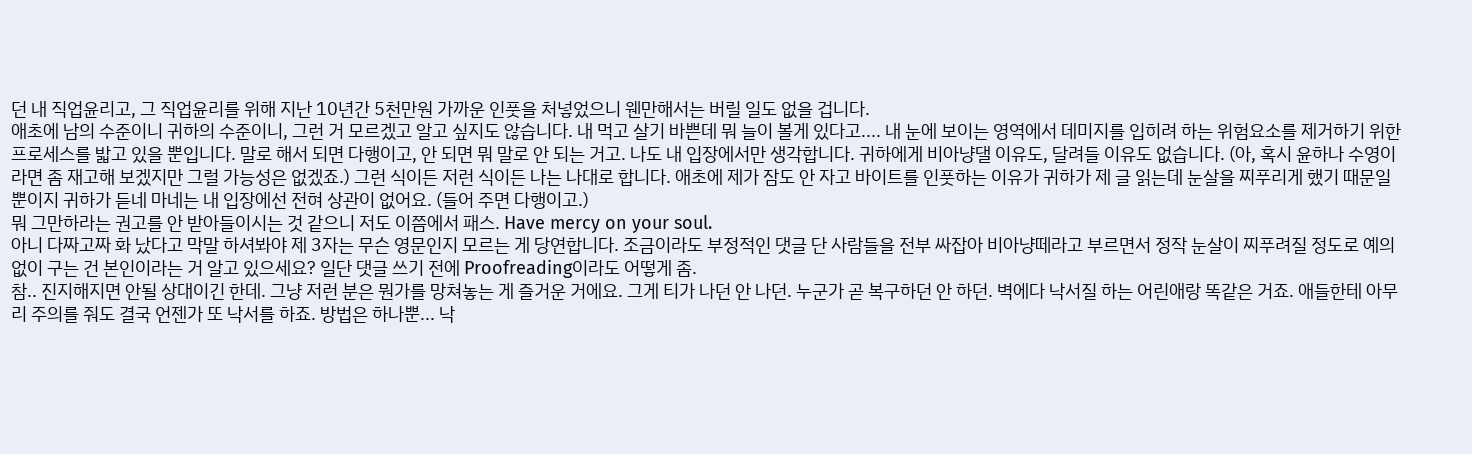던 내 직업윤리고, 그 직업윤리를 위해 지난 10년간 5천만원 가까운 인풋을 처넣었으니 웬만해서는 버릴 일도 없을 겁니다.
애초에 남의 수준이니 귀하의 수준이니, 그런 거 모르겠고 알고 싶지도 않습니다. 내 먹고 살기 바쁜데 뭐 늘이 볼게 있다고.... 내 눈에 보이는 영역에서 데미지를 입히려 하는 위험요소를 제거하기 위한 프로세스를 밟고 있을 뿐입니다. 말로 해서 되면 다행이고, 안 되면 뭐 말로 안 되는 거고. 나도 내 입장에서만 생각합니다. 귀하에게 비아냥댈 이유도, 달려들 이유도 없습니다. (아, 혹시 윤하나 수영이라면 좀 재고해 보겠지만 그럴 가능성은 없겠죠.) 그런 식이든 저런 식이든 나는 나대로 합니다. 애초에 제가 잠도 안 자고 바이트를 인풋하는 이유가 귀하가 제 글 읽는데 눈살을 찌푸리게 했기 때문일 뿐이지 귀하가 듣네 마네는 내 입장에선 전혀 상관이 없어요. (들어 주면 다행이고.)
뭐 그만하라는 권고를 안 받아들이시는 것 같으니 저도 이쯤에서 패스. Have mercy on your soul.
아니 다짜고짜 화 났다고 막말 하셔봐야 제 3자는 무슨 영문인지 모르는 게 당연합니다. 조금이라도 부정적인 댓글 단 사람들을 전부 싸잡아 비아냥떼라고 부르면서 정작 눈살이 찌푸려질 정도로 예의 없이 구는 건 본인이라는 거 알고 있으세요? 일단 댓글 쓰기 전에 Proofreading이라도 어떻게 좀.
참.. 진지해지면 안될 상대이긴 한데. 그냥 저런 분은 뭔가를 망쳐놓는 게 즐거운 거에요. 그게 티가 나던 안 나던. 누군가 곧 복구하던 안 하던. 벽에다 낙서질 하는 어린애랑 똑같은 거죠. 애들한테 아무리 주의를 줘도 결국 언젠가 또 낙서를 하죠. 방법은 하나뿐... 낙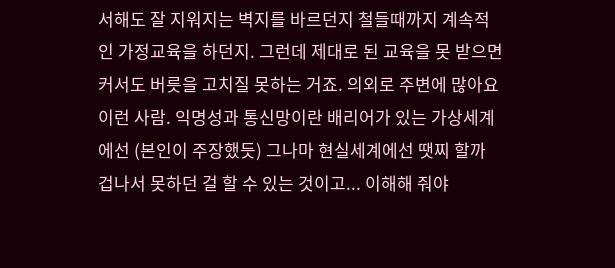서해도 잘 지워지는 벽지를 바르던지 철들때까지 계속적인 가정교육을 하던지. 그런데 제대로 된 교육을 못 받으면 커서도 버릇을 고치질 못하는 거죠. 의외로 주변에 많아요 이런 사람. 익명성과 통신망이란 배리어가 있는 가상세계에선 (본인이 주장했듯) 그나마 현실세계에선 땟찌 할까 겁나서 못하던 걸 할 수 있는 것이고... 이해해 줘야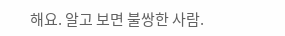해요. 알고 보면 불쌍한 사람.